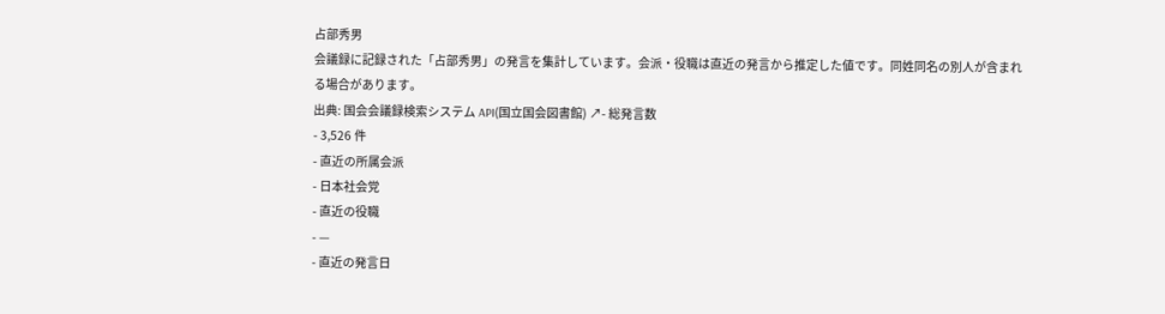占部秀男
会議録に記録された「占部秀男」の発言を集計しています。会派・役職は直近の発言から推定した値です。同姓同名の別人が含まれる場合があります。
出典: 国会会議録検索システム API(国立国会図書館) ↗- 総発言数
- 3,526 件
- 直近の所属会派
- 日本社会党
- 直近の役職
- —
- 直近の発言日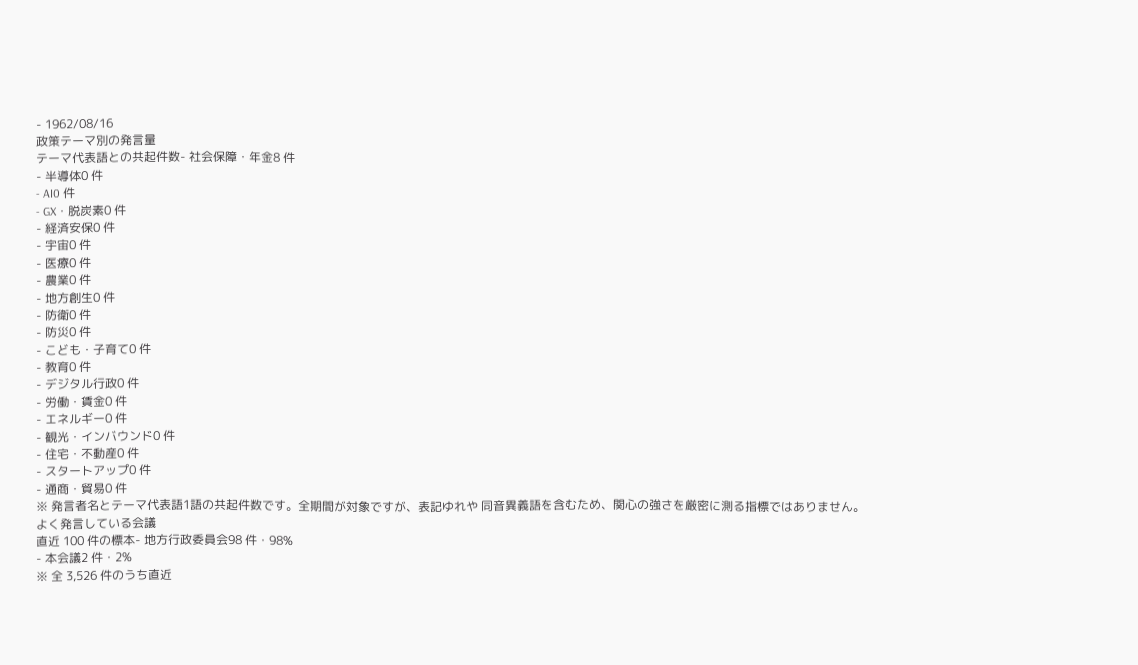- 1962/08/16
政策テーマ別の発言量
テーマ代表語との共起件数- 社会保障・年金8 件
- 半導体0 件
- AI0 件
- GX・脱炭素0 件
- 経済安保0 件
- 宇宙0 件
- 医療0 件
- 農業0 件
- 地方創生0 件
- 防衛0 件
- 防災0 件
- こども・子育て0 件
- 教育0 件
- デジタル行政0 件
- 労働・賃金0 件
- エネルギー0 件
- 観光・インバウンド0 件
- 住宅・不動産0 件
- スタートアップ0 件
- 通商・貿易0 件
※ 発言者名とテーマ代表語1語の共起件数です。全期間が対象ですが、表記ゆれや 同音異義語を含むため、関心の強さを厳密に測る指標ではありません。
よく発言している会議
直近 100 件の標本- 地方行政委員会98 件・98%
- 本会議2 件・2%
※ 全 3,526 件のうち直近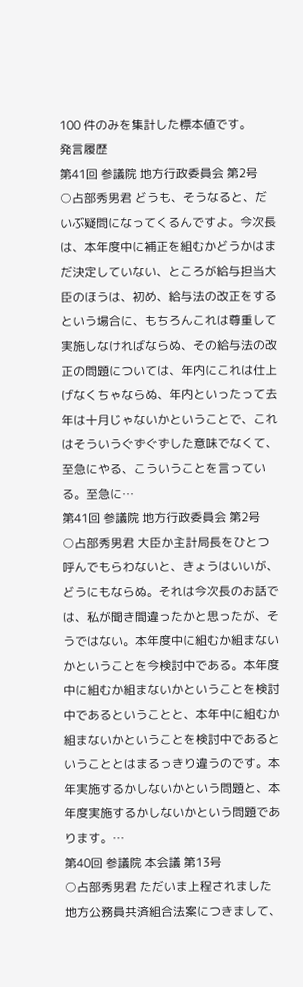100 件のみを集計した標本値です。
発言履歴
第41回 参議院 地方行政委員会 第2号
○占部秀男君 どうも、そうなると、だいぶ疑問になってくるんですよ。今次長は、本年度中に補正を組むかどうかはまだ決定していない、ところが給与担当大臣のほうは、初め、給与法の改正をするという場合に、もちろんこれは尊重して実施しなければならぬ、その給与法の改正の問題については、年内にこれは仕上げなくちゃならぬ、年内といったって去年は十月じゃないかということで、これはそういうぐずぐずした意味でなくて、至急にやる、こういうことを言っている。至急に…
第41回 参議院 地方行政委員会 第2号
○占部秀男君 大臣か主計局長をひとつ呼んでもらわないと、きょうはいいが、どうにもならぬ。それは今次長のお話では、私が聞き間違ったかと思ったが、そうではない。本年度中に組むか組まないかということを今検討中である。本年度中に組むか組まないかということを検討中であるということと、本年中に組むか組まないかということを検討中であるということとはまるっきり違うのです。本年実施するかしないかという問題と、本年度実施するかしないかという問題であります。…
第40回 参議院 本会議 第13号
○占部秀男君 ただいま上程されました地方公務員共済組合法案につきまして、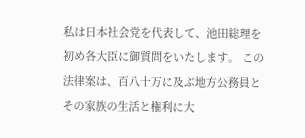私は日本社会党を代表して、池田総理を初め各大臣に御質問をいたします。 この法律案は、百八十万に及ぶ地方公務員とその家族の生活と権利に大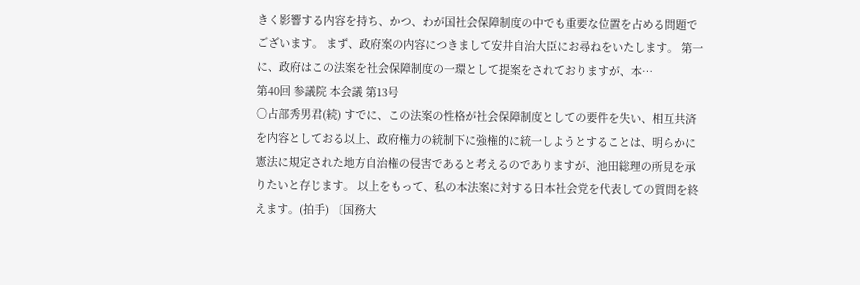きく影響する内容を持ち、かつ、わが国社会保障制度の中でも重要な位置を占める問題でございます。 まず、政府案の内容につきまして安井自治大臣にお尋ねをいたします。 第一に、政府はこの法案を社会保障制度の一環として提案をされておりますが、本…
第40回 参議院 本会議 第13号
○占部秀男君(続) すでに、この法案の性格が社会保障制度としての要件を失い、相互共済を内容としておる以上、政府権力の統制下に強権的に統一しようとすることは、明らかに憲法に規定された地方自治権の侵害であると考えるのでありますが、池田総理の所見を承りたいと存じます。 以上をもって、私の本法案に対する日本社会党を代表しての質問を終えます。(拍手) 〔国務大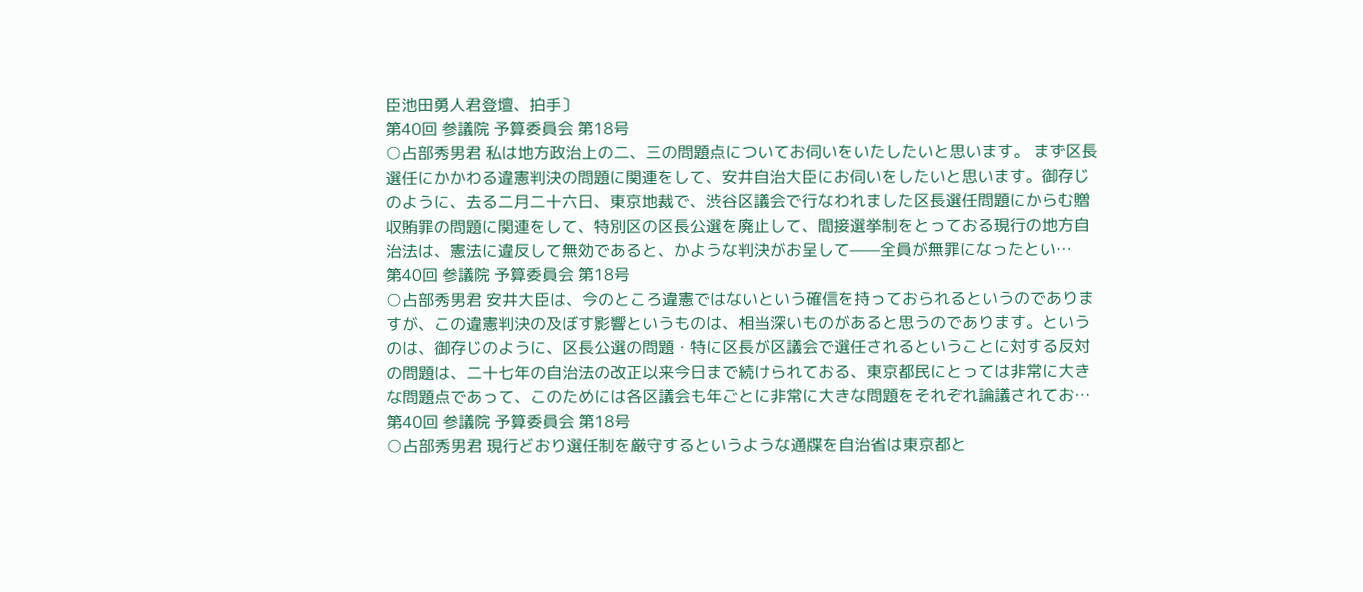臣池田勇人君登壇、拍手〕
第40回 参議院 予算委員会 第18号
○占部秀男君 私は地方政治上の二、三の問題点についてお伺いをいたしたいと思います。 まず区長選任にかかわる違憲判決の問題に関連をして、安井自治大臣にお伺いをしたいと思います。御存じのように、去る二月二十六日、東京地裁で、渋谷区議会で行なわれました区長選任問題にからむ贈収賄罪の問題に関連をして、特別区の区長公選を廃止して、間接選挙制をとっておる現行の地方自治法は、憲法に違反して無効であると、かような判決がお呈して——全員が無罪になったとい…
第40回 参議院 予算委員会 第18号
○占部秀男君 安井大臣は、今のところ違憲ではないという確信を持っておられるというのでありますが、この違憲判決の及ぼす影響というものは、相当深いものがあると思うのであります。というのは、御存じのように、区長公選の問題・特に区長が区議会で選任されるということに対する反対の問題は、二十七年の自治法の改正以来今日まで続けられておる、東京都民にとっては非常に大きな問題点であって、このためには各区議会も年ごとに非常に大きな問題をそれぞれ論議されてお…
第40回 参議院 予算委員会 第18号
○占部秀男君 現行どおり選任制を厳守するというような通牒を自治省は東京都と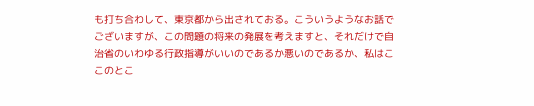も打ち合わして、東京都から出されておる。こういうようなお話でございますが、この問題の将来の発展を考えますと、それだけで自治省のいわゆる行政指導がいいのであるか悪いのであるか、私はここのとこ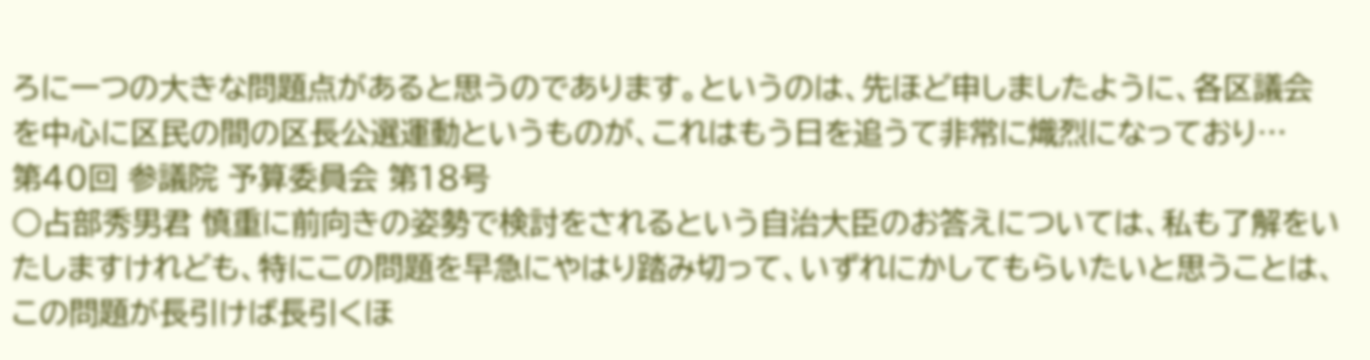ろに一つの大きな問題点があると思うのであります。というのは、先ほど申しましたように、各区議会を中心に区民の間の区長公選運動というものが、これはもう日を追うて非常に熾烈になっており…
第40回 参議院 予算委員会 第18号
○占部秀男君 慎重に前向きの姿勢で検討をされるという自治大臣のお答えについては、私も了解をいたしますけれども、特にこの問題を早急にやはり踏み切って、いずれにかしてもらいたいと思うことは、この問題が長引けば長引くほ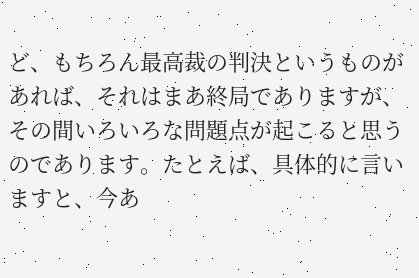ど、もちろん最高裁の判決というものがあれば、それはまあ終局でありますが、その間いろいろな問題点が起こると思うのであります。たとえば、具体的に言いますと、今あ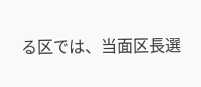る区では、当面区長選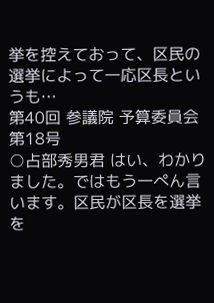挙を控えておって、区民の選挙によって一応区長というも…
第40回 参議院 予算委員会 第18号
○占部秀男君 はい、わかりました。ではもう一ぺん言います。区民が区長を選挙を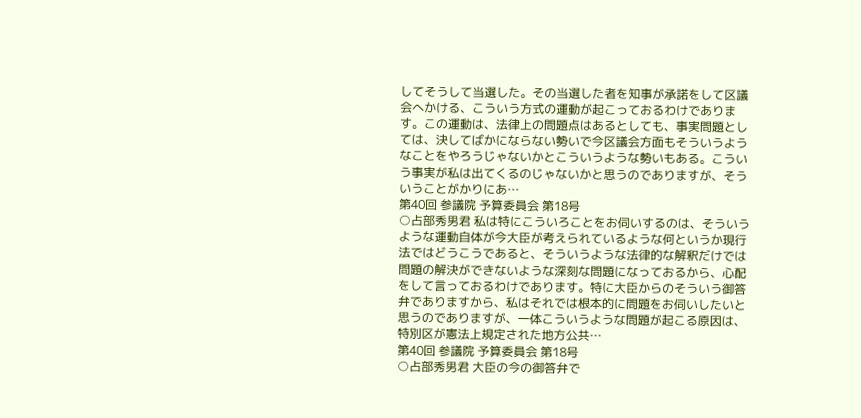してそうして当選した。その当選した者を知事が承諾をして区議会へかける、こういう方式の運動が起こっておるわけであります。この運動は、法律上の問題点はあるとしても、事実問題としては、決してばかにならない勢いで今区議会方面もそういうようなことをやろうじゃないかとこういうような勢いもある。こういう事実が私は出てくるのじゃないかと思うのでありますが、そういうことがかりにあ…
第40回 参議院 予算委員会 第18号
○占部秀男君 私は特にこういろことをお伺いするのは、そういうような運動自体が今大臣が考えられているような何というか現行法ではどうこうであると、そういうような法律的な解釈だけでは問題の解決ができないような深刻な問題になっておるから、心配をして言っておるわけであります。特に大臣からのそういう御答弁でありますから、私はそれでは根本的に問題をお伺いしたいと思うのでありますが、一体こういうような問題が起こる原因は、特別区が憲法上規定された地方公共…
第40回 参議院 予算委員会 第18号
○占部秀男君 大臣の今の御答弁で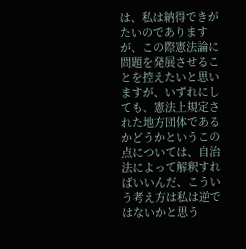は、私は納得できがたいのでありますが、この際憲法論に問題を発展させることを控えたいと思いますが、いずれにしても、憲法上規定された地方団体であるかどうかというこの点については、自治法によって解釈すればいいんだ、こういう考え方は私は逆ではないかと思う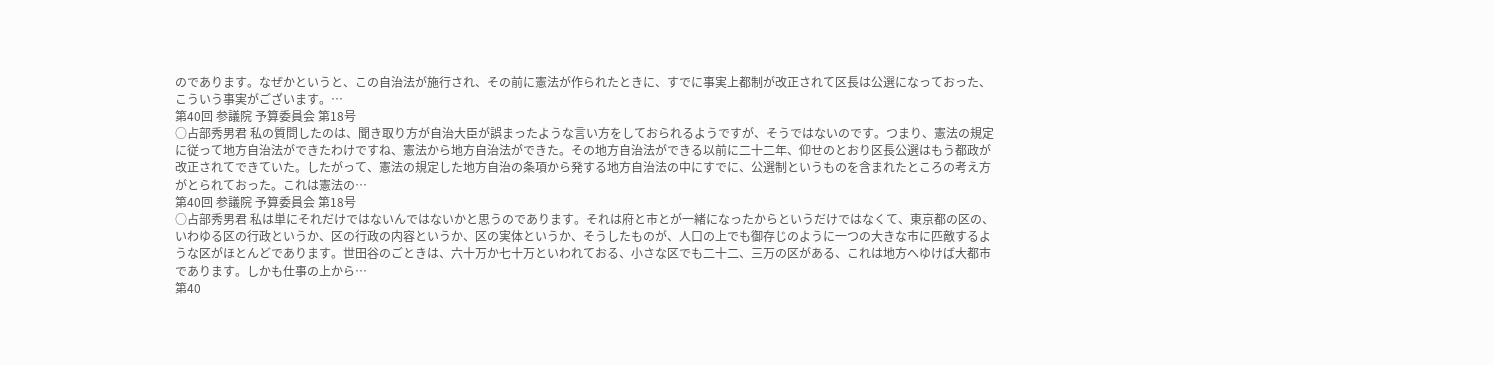のであります。なぜかというと、この自治法が施行され、その前に憲法が作られたときに、すでに事実上都制が改正されて区長は公選になっておった、こういう事実がございます。…
第40回 参議院 予算委員会 第18号
○占部秀男君 私の質問したのは、聞き取り方が自治大臣が誤まったような言い方をしておられるようですが、そうではないのです。つまり、憲法の規定に従って地方自治法ができたわけですね、憲法から地方自治法ができた。その地方自治法ができる以前に二十二年、仰せのとおり区長公選はもう都政が改正されてできていた。したがって、憲法の規定した地方自治の条項から発する地方自治法の中にすでに、公選制というものを含まれたところの考え方がとられておった。これは憲法の…
第40回 参議院 予算委員会 第18号
○占部秀男君 私は単にそれだけではないんではないかと思うのであります。それは府と市とが一緒になったからというだけではなくて、東京都の区の、いわゆる区の行政というか、区の行政の内容というか、区の実体というか、そうしたものが、人口の上でも御存じのように一つの大きな市に匹敵するような区がほとんどであります。世田谷のごときは、六十万か七十万といわれておる、小さな区でも二十二、三万の区がある、これは地方へゆけば大都市であります。しかも仕事の上から…
第40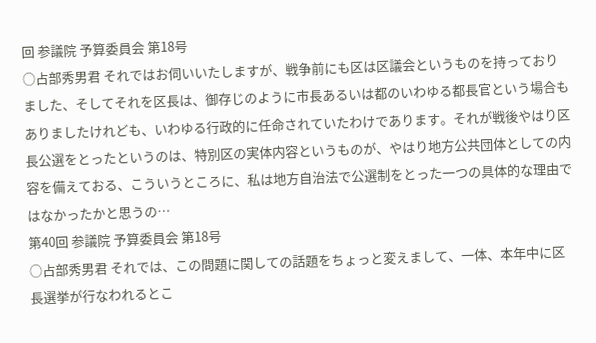回 参議院 予算委員会 第18号
○占部秀男君 それではお伺いいたしますが、戦争前にも区は区議会というものを持っておりました、そしてそれを区長は、御存じのように市長あるいは都のいわゆる都長官という場合もありましたけれども、いわゆる行政的に任命されていたわけであります。それが戦後やはり区長公選をとったというのは、特別区の実体内容というものが、やはり地方公共団体としての内容を備えておる、こういうところに、私は地方自治法で公選制をとった一つの具体的な理由ではなかったかと思うの…
第40回 参議院 予算委員会 第18号
○占部秀男君 それでは、この問題に関しての話題をちょっと変えまして、一体、本年中に区長選挙が行なわれるとこ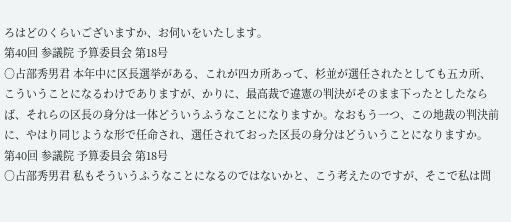ろはどのくらいございますか、お伺いをいたします。
第40回 参議院 予算委員会 第18号
○占部秀男君 本年中に区長選挙がある、これが四カ所あって、杉並が選任されたとしても五カ所、こういうことになるわけでありますが、かりに、最高裁で違憲の判決がそのまま下ったとしたならば、それらの区長の身分は一体どういうふうなことになりますか。なおもう一つ、この地裁の判決前に、やはり同じような形で任命され、選任されておった区長の身分はどういうことになりますか。
第40回 参議院 予算委員会 第18号
○占部秀男君 私もそういうふうなことになるのではないかと、こう考えたのですが、そこで私は問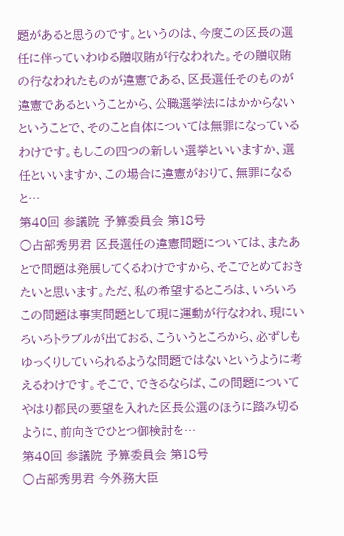題があると思うのです。というのは、今度この区長の選任に伴っていわゆる贈収賄が行なわれた。その贈収賄の行なわれたものが違憲である、区長選任そのものが違憲であるということから、公職選挙法にはかからないということで、そのこと自体については無罪になっているわけです。もしこの四つの新しい選挙といいますか、選任といいますか、この場合に違憲がおりて、無罪になると…
第40回 参議院 予算委員会 第18号
○占部秀男君 区長選任の違憲問題については、またあとで問題は発展してくるわけですから、そこでとめておきたいと思います。ただ、私の希望するところは、いろいろこの問題は事実問題として現に運動が行なわれ、現にいろいろトラブルが出ておる、こういうところから、必ずしもゆっくりしていられるような問題ではないというように考えるわけです。そこで、できるならば、この問題についてやはり都民の要望を入れた区長公選のほうに踏み切るように、前向きでひとつ御検討を…
第40回 参議院 予算委員会 第18号
○占部秀男君 今外務大臣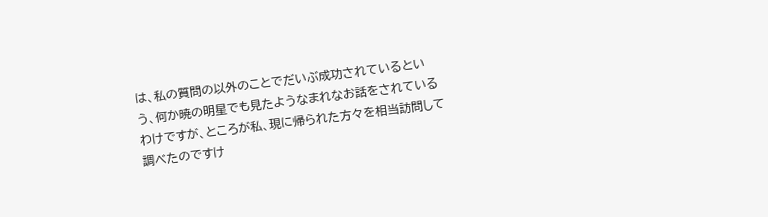は、私の質問の以外のことでだいぶ成功されているという、何か暁の明星でも見たようなまれなお話をされているわけですが、ところが私、現に帰られた方々を相当訪問して調べたのですけ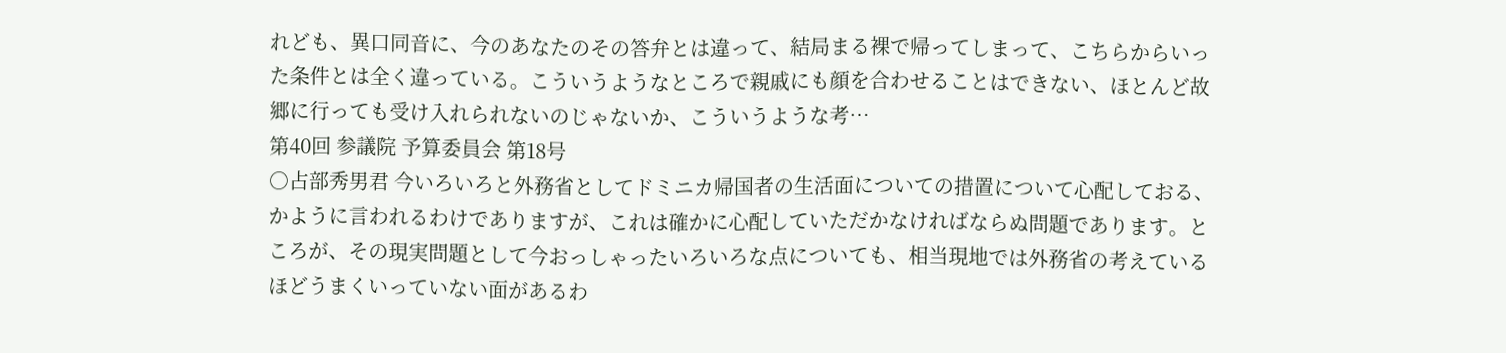れども、異口同音に、今のあなたのその答弁とは違って、結局まる裸で帰ってしまって、こちらからいった条件とは全く違っている。こういうようなところで親戚にも顔を合わせることはできない、ほとんど故郷に行っても受け入れられないのじゃないか、こういうような考…
第40回 参議院 予算委員会 第18号
○占部秀男君 今いろいろと外務省としてドミニカ帰国者の生活面についての措置について心配しておる、かように言われるわけでありますが、これは確かに心配していただかなければならぬ問題であります。ところが、その現実問題として今おっしゃったいろいろな点についても、相当現地では外務省の考えているほどうまくいっていない面があるわ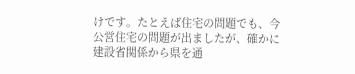けです。たとえば住宅の問題でも、今公営住宅の問題が出ましたが、確かに建設省関係から県を通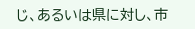じ、あるいは県に対し、市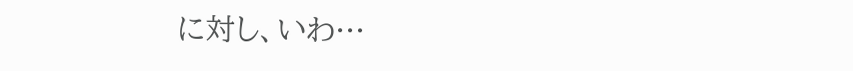に対し、いわ…